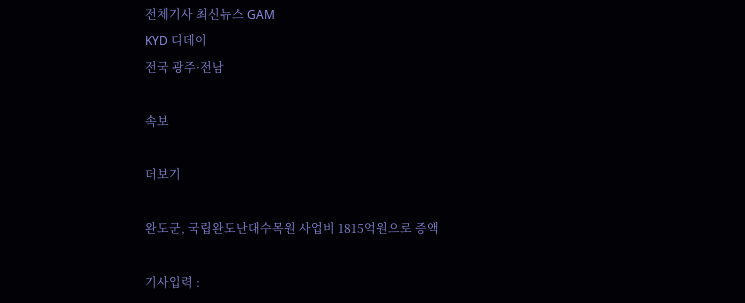전체기사 최신뉴스 GAM
KYD 디데이
전국 광주·전남

속보

더보기

완도군, 국립완도난대수목원 사업비 1815억원으로 증액

기사입력 :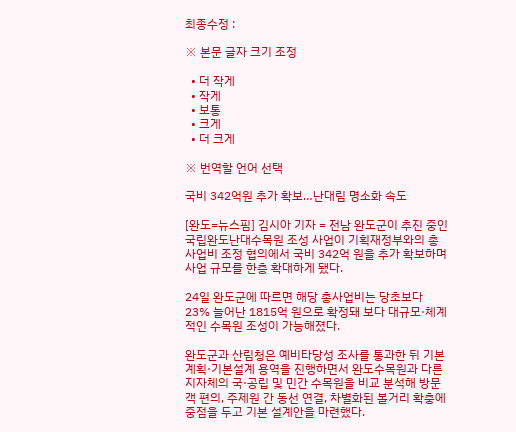최종수정 :

※ 본문 글자 크기 조정

  • 더 작게
  • 작게
  • 보통
  • 크게
  • 더 크게

※ 번역할 언어 선택

국비 342억원 추가 확보…난대림 명소화 속도

[완도=뉴스핌] 김시아 기자 = 전남 완도군이 추진 중인 국립완도난대수목원 조성 사업이 기획재정부와의 총사업비 조정 협의에서 국비 342억 원을 추가 확보하며 사업 규모를 한층 확대하게 됐다.

24일 완도군에 따르면 해당 총사업비는 당초보다 23% 늘어난 1815억 원으로 확정돼 보다 대규모·체계적인 수목원 조성이 가능해졌다.

완도군과 산림청은 예비타당성 조사를 통과한 뒤 기본계획·기본설계 용역을 진행하면서 완도수목원과 다른 지자체의 국·공립 및 민간 수목원을 비교 분석해 방문객 편의, 주제원 간 동선 연결, 차별화된 볼거리 확충에 중점을 두고 기본 설계안을 마련했다.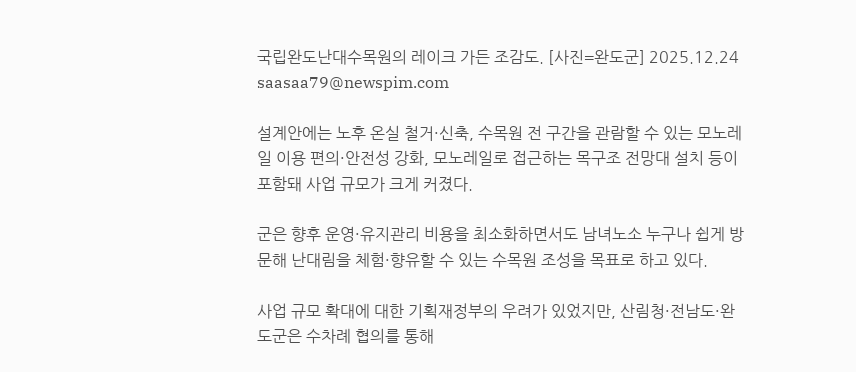국립완도난대수목원의 레이크 가든 조감도. [사진=완도군] 2025.12.24 saasaa79@newspim.com

설계안에는 노후 온실 철거·신축, 수목원 전 구간을 관람할 수 있는 모노레일 이용 편의·안전성 강화, 모노레일로 접근하는 목구조 전망대 설치 등이 포함돼 사업 규모가 크게 커졌다.

군은 향후 운영·유지관리 비용을 최소화하면서도 남녀노소 누구나 쉽게 방문해 난대림을 체험·향유할 수 있는 수목원 조성을 목표로 하고 있다.

사업 규모 확대에 대한 기획재정부의 우려가 있었지만, 산림청·전남도·완도군은 수차례 협의를 통해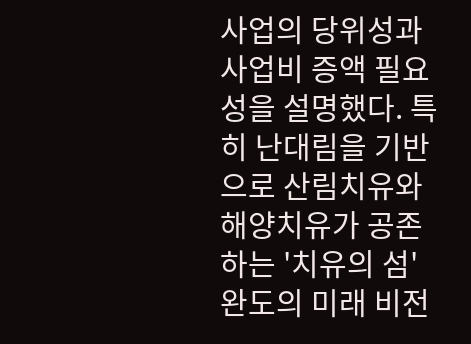사업의 당위성과 사업비 증액 필요성을 설명했다. 특히 난대림을 기반으로 산림치유와 해양치유가 공존하는 '치유의 섬' 완도의 미래 비전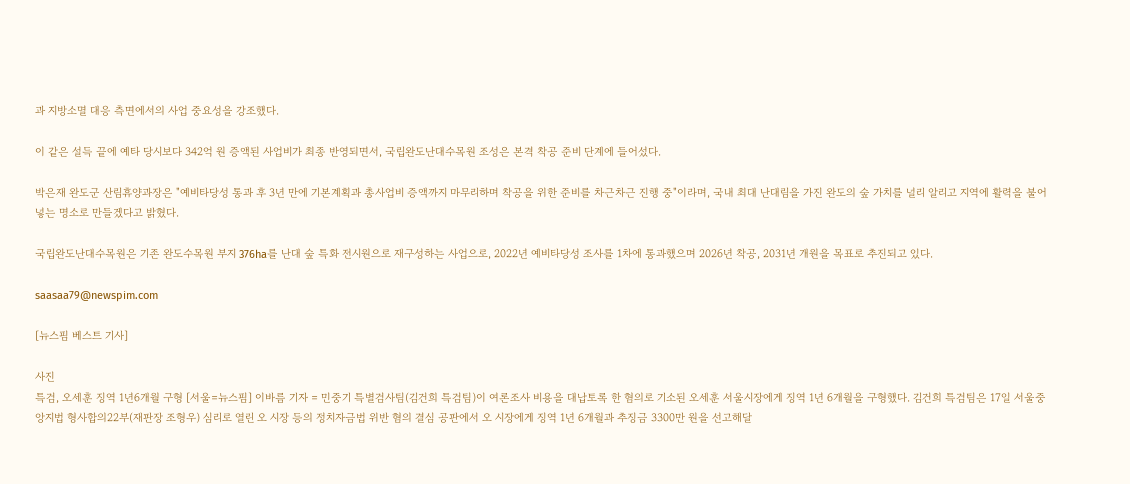과 지방소멸 대응 측면에서의 사업 중요성을 강조했다.

이 같은 설득 끝에 예타 당시보다 342억 원 증액된 사업비가 최종 반영되면서, 국립완도난대수목원 조성은 본격 착공 준비 단계에 들어섰다.

박은재 완도군 산림휴양과장은 "예비타당성 통과 후 3년 만에 기본계획과 총사업비 증액까지 마무리하며 착공을 위한 준비를 차근차근 진행 중"이라며, 국내 최대 난대림을 가진 완도의 숲 가치를 널리 알리고 지역에 활력을 불어넣는 명소로 만들겠다고 밝혔다.

국립완도난대수목원은 기존 완도수목원 부지 376ha를 난대 숲 특화 전시원으로 재구성하는 사업으로, 2022년 예비타당성 조사를 1차에 통과했으며 2026년 착공, 2031년 개원을 목표로 추진되고 있다.

saasaa79@newspim.com

[뉴스핌 베스트 기사]

사진
특검, 오세훈 징역 1년6개월 구형 [서울=뉴스핌] 이바름 기자 = 민중기 특별검사팀(김건희 특검팀)이 여론조사 비용을 대납토록 한 혐의로 기소된 오세훈 서울시장에게 징역 1년 6개월을 구형했다. 김건희 특검팀은 17일 서울중앙지법 형사합의22부(재판장 조형우) 심리로 열린 오 시장 등의 정치자금법 위반 혐의 결심 공판에서 오 시장에게 징역 1년 6개월과 추징금 3300만 원을 선고해달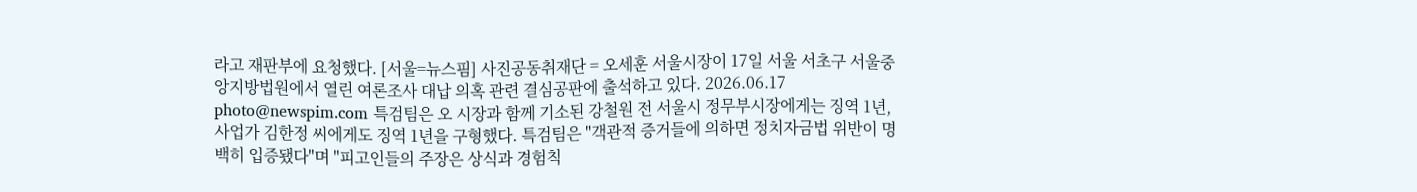라고 재판부에 요청했다. [서울=뉴스핌] 사진공동취재단 = 오세훈 서울시장이 17일 서울 서초구 서울중앙지방법원에서 열린 여론조사 대납 의혹 관련 결심공판에 출석하고 있다. 2026.06.17 photo@newspim.com 특검팀은 오 시장과 함께 기소된 강철원 전 서울시 정무부시장에게는 징역 1년, 사업가 김한정 씨에게도 징역 1년을 구형했다. 특검팀은 "객관적 증거들에 의하면 정치자금법 위반이 명백히 입증됐다"며 "피고인들의 주장은 상식과 경험칙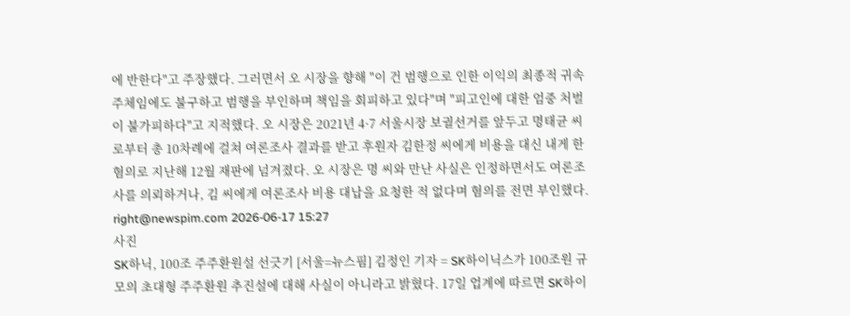에 반한다"고 주장했다. 그러면서 오 시장을 향해 "이 건 범행으로 인한 이익의 최종적 귀속주체임에도 불구하고 범행을 부인하며 책임을 회피하고 있다"며 "피고인에 대한 엄중 처벌이 불가피하다"고 지적했다. 오 시장은 2021년 4·7 서울시장 보궐선거를 앞두고 명태균 씨로부터 총 10차례에 걸쳐 여론조사 결과를 받고 후원자 김한정 씨에게 비용을 대신 내게 한 혐의로 지난해 12월 재판에 넘겨졌다. 오 시장은 명 씨와 만난 사실은 인정하면서도 여론조사를 의뢰하거나, 김 씨에게 여론조사 비용 대납을 요청한 적 없다며 혐의를 전면 부인했다. right@newspim.com 2026-06-17 15:27
사진
SK하닉, 100조 주주환원설 선긋기 [서울=뉴스핌] 김정인 기자 = SK하이닉스가 100조원 규모의 초대형 주주환원 추진설에 대해 사실이 아니라고 밝혔다. 17일 업계에 따르면 SK하이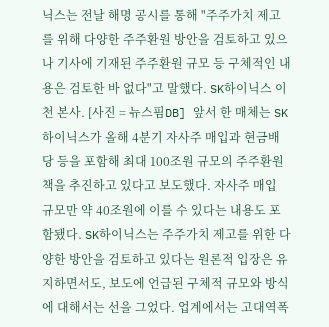닉스는 전날 해명 공시를 통해 "주주가치 제고를 위해 다양한 주주환원 방안을 검토하고 있으나 기사에 기재된 주주환원 규모 등 구체적인 내용은 검토한 바 없다"고 말했다. SK하이닉스 이천 본사. [사진 = 뉴스핌DB] 앞서 한 매체는 SK하이닉스가 올해 4분기 자사주 매입과 현금배당 등을 포함해 최대 100조원 규모의 주주환원책을 추진하고 있다고 보도했다. 자사주 매입 규모만 약 40조원에 이를 수 있다는 내용도 포함됐다. SK하이닉스는 주주가치 제고를 위한 다양한 방안을 검토하고 있다는 원론적 입장은 유지하면서도, 보도에 언급된 구체적 규모와 방식에 대해서는 선을 그었다. 업계에서는 고대역폭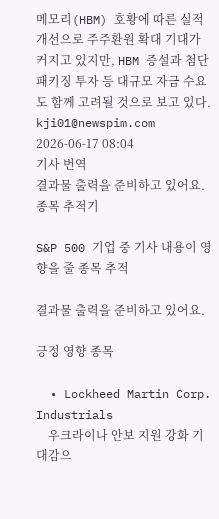메모리(HBM) 호황에 따른 실적 개선으로 주주환원 확대 기대가 커지고 있지만, HBM 증설과 첨단 패키징 투자 등 대규모 자금 수요도 함께 고려될 것으로 보고 있다. kji01@newspim.com 2026-06-17 08:04
기사 번역
결과물 출력을 준비하고 있어요.
종목 추적기

S&P 500 기업 중 기사 내용이 영향을 줄 종목 추적

결과물 출력을 준비하고 있어요.

긍정 영향 종목

  • Lockheed Martin Corp. Industrials
    우크라이나 안보 지원 강화 기대감으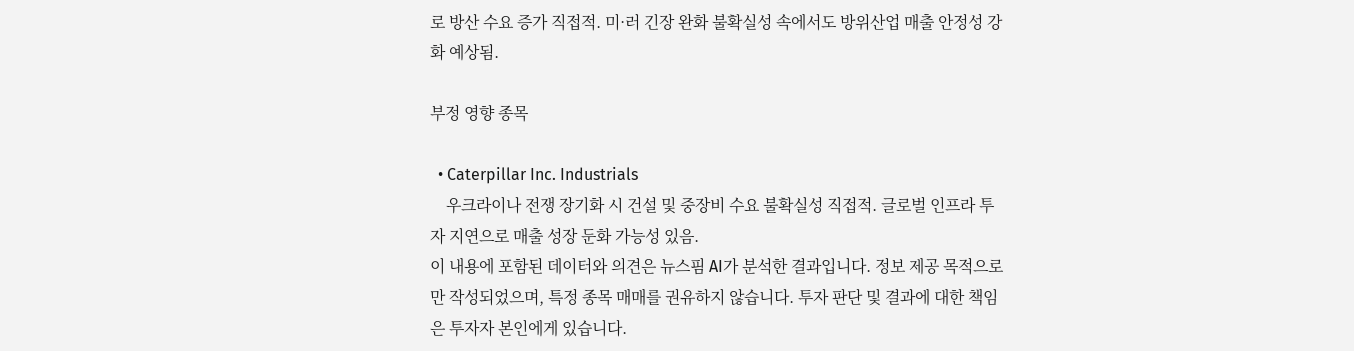로 방산 수요 증가 직접적. 미·러 긴장 완화 불확실성 속에서도 방위산업 매출 안정성 강화 예상됨.

부정 영향 종목

  • Caterpillar Inc. Industrials
    우크라이나 전쟁 장기화 시 건설 및 중장비 수요 불확실성 직접적. 글로벌 인프라 투자 지연으로 매출 성장 둔화 가능성 있음.
이 내용에 포함된 데이터와 의견은 뉴스핌 AI가 분석한 결과입니다. 정보 제공 목적으로만 작성되었으며, 특정 종목 매매를 권유하지 않습니다. 투자 판단 및 결과에 대한 책임은 투자자 본인에게 있습니다.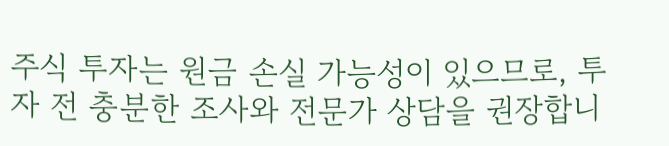주식 투자는 원금 손실 가능성이 있으므로, 투자 전 충분한 조사와 전문가 상담을 권장합니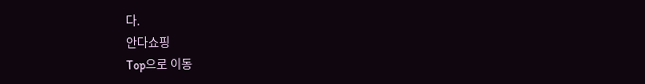다.
안다쇼핑
Top으로 이동